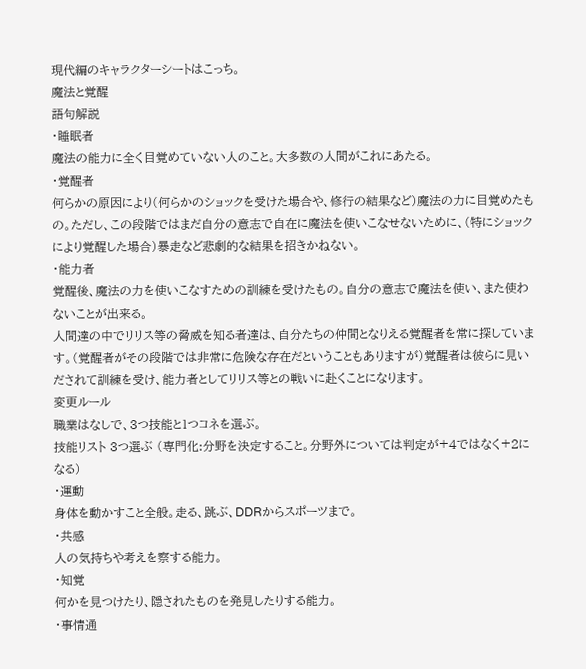現代編のキャラクターシートはこっち。
魔法と覚醒
語句解説
・睡眠者
魔法の能力に全く目覚めていない人のこと。大多数の人間がこれにあたる。
・覚醒者
何らかの原因により(何らかのショックを受けた場合や、修行の結果など)魔法の力に目覚めたもの。ただし、この段階ではまだ自分の意志で自在に魔法を使いこなせないために、(特にショックにより覚醒した場合)暴走など悲劇的な結果を招きかねない。
・能力者
覚醒後、魔法の力を使いこなすための訓練を受けたもの。自分の意志で魔法を使い、また使わないことが出来る。
人間達の中でリリス等の脅威を知る者達は、自分たちの仲間となりえる覚醒者を常に探しています。(覚醒者がその段階では非常に危険な存在だということもありますが)覚醒者は彼らに見いだされて訓練を受け、能力者としてリリス等との戦いに赴くことになります。
変更ルール
職業はなしで、3つ技能と1つコネを選ぶ。
技能リスト 3つ選ぶ (専門化:分野を決定すること。分野外については判定が+4ではなく+2になる)
・運動
身体を動かすこと全般。走る、跳ぶ、DDRからスポーツまで。
・共感
人の気持ちや考えを察する能力。
・知覚
何かを見つけたり、隠されたものを発見したりする能力。
・事情通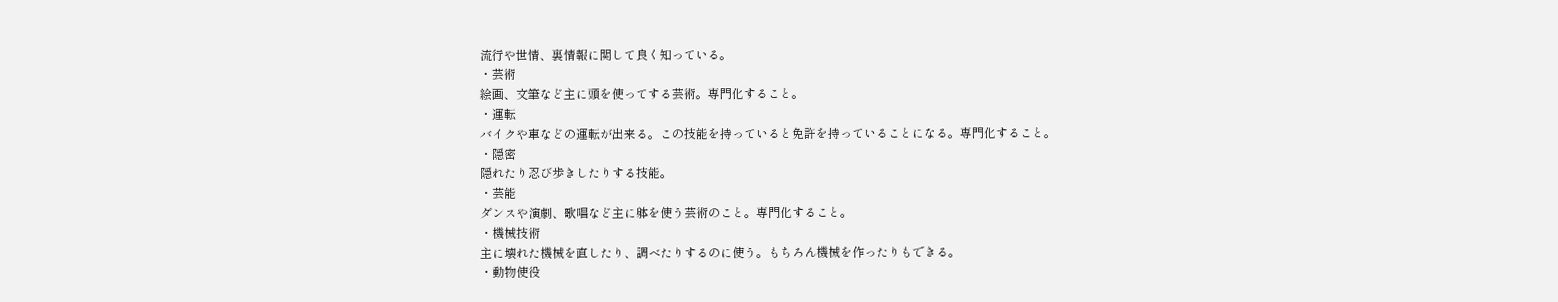流行や世情、裏情報に関して良く知っている。
・芸術
絵画、文筆など主に頭を使ってする芸術。専門化すること。
・運転
バイクや車などの運転が出来る。この技能を持っていると免許を持っていることになる。専門化すること。
・隠密
隠れたり忍び歩きしたりする技能。
・芸能
ダンスや演劇、歌唱など主に躰を使う芸術のこと。専門化すること。
・機械技術
主に壊れた機械を直したり、調べたりするのに使う。もちろん機械を作ったりもできる。
・動物使役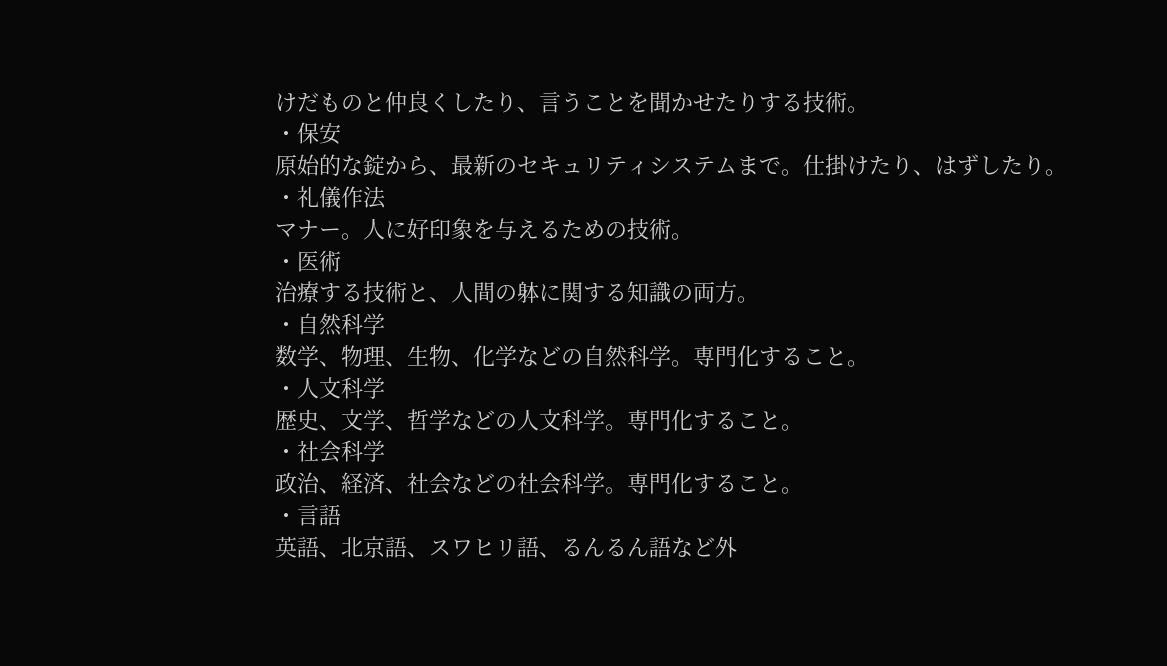けだものと仲良くしたり、言うことを聞かせたりする技術。
・保安
原始的な錠から、最新のセキュリティシステムまで。仕掛けたり、はずしたり。
・礼儀作法
マナー。人に好印象を与えるための技術。
・医術
治療する技術と、人間の躰に関する知識の両方。
・自然科学
数学、物理、生物、化学などの自然科学。専門化すること。
・人文科学
歴史、文学、哲学などの人文科学。専門化すること。
・社会科学
政治、経済、社会などの社会科学。専門化すること。
・言語
英語、北京語、スワヒリ語、るんるん語など外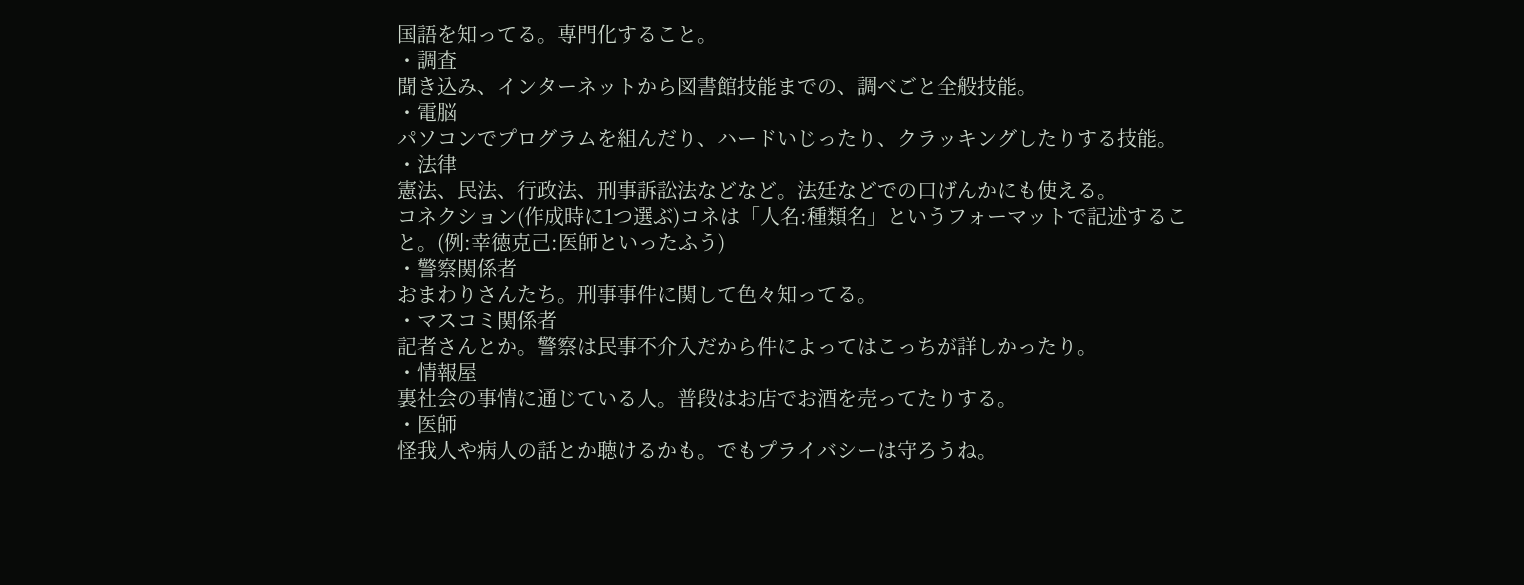国語を知ってる。専門化すること。
・調査
聞き込み、インターネットから図書館技能までの、調べごと全般技能。
・電脳
パソコンでプログラムを組んだり、ハードいじったり、クラッキングしたりする技能。
・法律
憲法、民法、行政法、刑事訴訟法などなど。法廷などでの口げんかにも使える。
コネクション(作成時に1つ選ぶ)コネは「人名:種類名」というフォーマットで記述すること。(例:幸徳克己:医師といったふう)
・警察関係者
おまわりさんたち。刑事事件に関して色々知ってる。
・マスコミ関係者
記者さんとか。警察は民事不介入だから件によってはこっちが詳しかったり。
・情報屋
裏社会の事情に通じている人。普段はお店でお酒を売ってたりする。
・医師
怪我人や病人の話とか聴けるかも。でもプライバシーは守ろうね。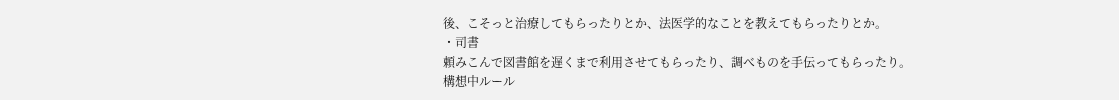後、こそっと治療してもらったりとか、法医学的なことを教えてもらったりとか。
・司書
頼みこんで図書館を遅くまで利用させてもらったり、調べものを手伝ってもらったり。
構想中ルール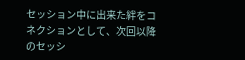セッション中に出来た絆をコネクションとして、次回以降のセッシ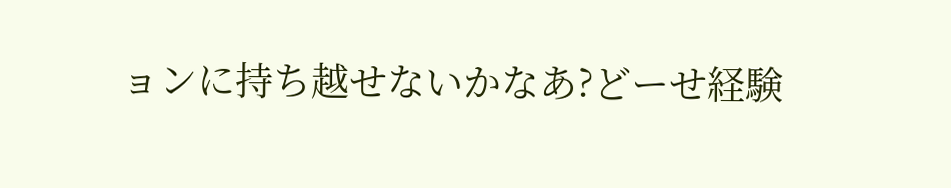ョンに持ち越せないかなあ?どーせ経験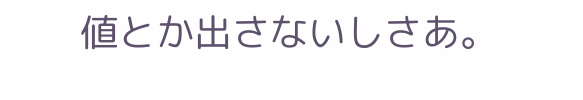値とか出さないしさあ。